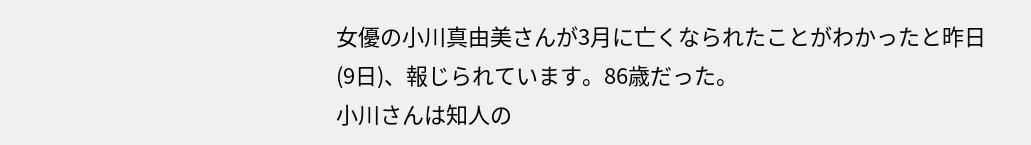女優の小川真由美さんが3月に亡くなられたことがわかったと昨日(9日)、報じられています。86歳だった。
小川さんは知人の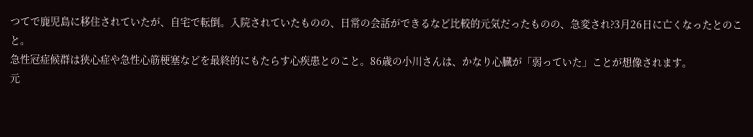つてで鹿児島に移住されていたが、自宅で転倒。入院されていたものの、日常の会話ができるなど比較的元気だったものの、急変され?3月26日に亡くなったとのこと。
急性冠症候群は狭心症や急性心筋梗塞などを最終的にもたらす心疾患とのこと。86歳の小川さんは、かなり心臓が「弱っていた」ことが想像されます。
元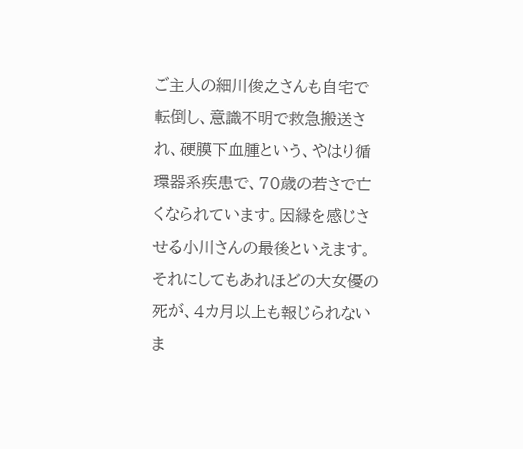ご主人の細川俊之さんも自宅で転倒し、意識不明で救急搬送され、硬膜下血腫という、やはり循環器系疾患で、70歳の若さで亡くなられています。因縁を感じさせる小川さんの最後といえます。
それにしてもあれほどの大女優の死が、4カ月以上も報じられないま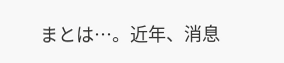まとは…。近年、消息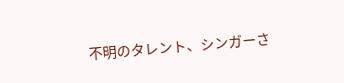不明のタレント、シンガーさ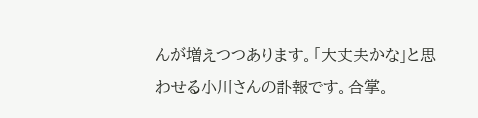んが増えつつあります。「大丈夫かな」と思わせる小川さんの訃報です。合掌。